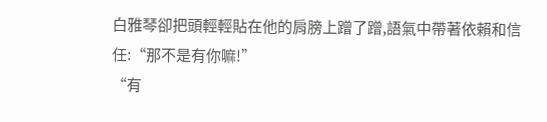白雅琴卻把頭輕輕貼在他的肩膀上蹭了蹭,語氣中帶著依賴和信任:“那不是有你嘛!”
“有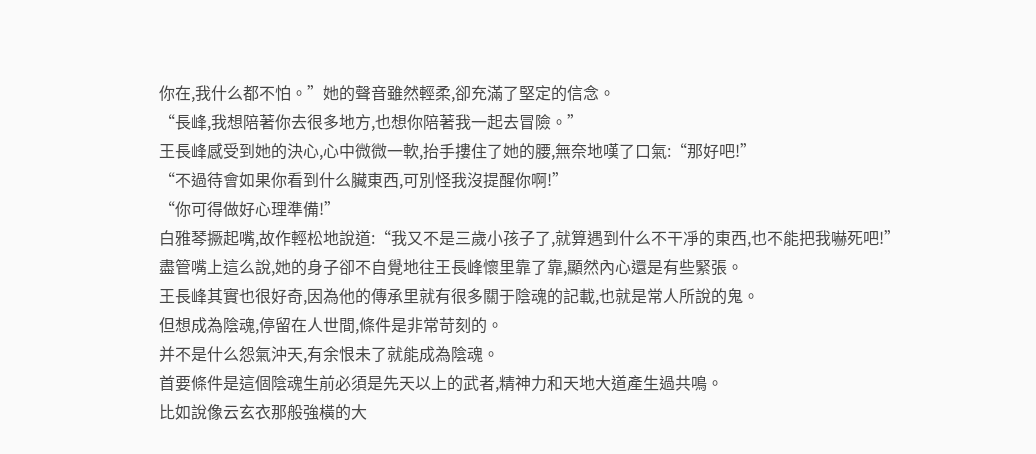你在,我什么都不怕。”她的聲音雖然輕柔,卻充滿了堅定的信念。
“長峰,我想陪著你去很多地方,也想你陪著我一起去冒險。”
王長峰感受到她的決心,心中微微一軟,抬手摟住了她的腰,無奈地嘆了口氣:“那好吧!”
“不過待會如果你看到什么臟東西,可別怪我沒提醒你啊!”
“你可得做好心理準備!”
白雅琴撅起嘴,故作輕松地說道:“我又不是三歲小孩子了,就算遇到什么不干凈的東西,也不能把我嚇死吧!”
盡管嘴上這么說,她的身子卻不自覺地往王長峰懷里靠了靠,顯然內心還是有些緊張。
王長峰其實也很好奇,因為他的傳承里就有很多關于陰魂的記載,也就是常人所說的鬼。
但想成為陰魂,停留在人世間,條件是非常苛刻的。
并不是什么怨氣沖天,有余恨未了就能成為陰魂。
首要條件是這個陰魂生前必須是先天以上的武者,精神力和天地大道產生過共鳴。
比如說像云玄衣那般強橫的大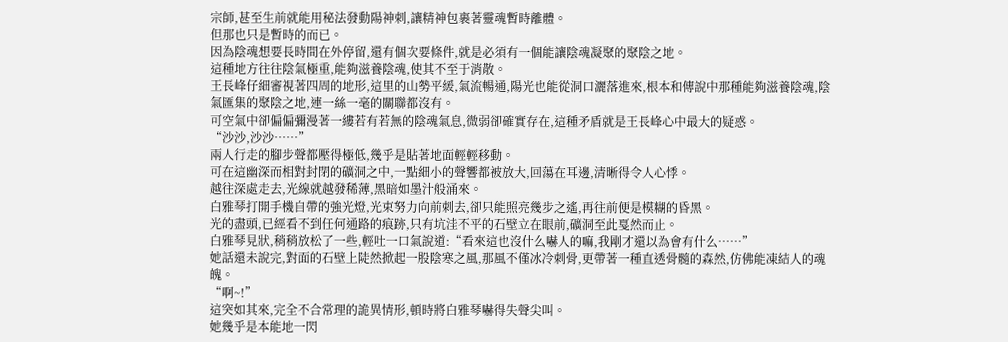宗師,甚至生前就能用秘法發動陽神刺,讓精神包裹著靈魂暫時離體。
但那也只是暫時的而已。
因為陰魂想要長時間在外停留,還有個次要條件,就是必須有一個能讓陰魂凝聚的聚陰之地。
這種地方往往陰氣極重,能夠滋養陰魂,使其不至于消散。
王長峰仔細審視著四周的地形,這里的山勢平緩,氣流暢通,陽光也能從洞口灑落進來,根本和傳說中那種能夠滋養陰魂,陰氣匯集的聚陰之地,連一絲一毫的關聯都沒有。
可空氣中卻偏偏彌漫著一縷若有若無的陰魂氣息,微弱卻確實存在,這種矛盾就是王長峰心中最大的疑惑。
“沙沙,沙沙……”
兩人行走的腳步聲都壓得極低,幾乎是貼著地面輕輕移動。
可在這幽深而相對封閉的礦洞之中,一點細小的聲響都被放大,回蕩在耳邊,清晰得令人心悸。
越往深處走去,光線就越發稀薄,黑暗如墨汁般涌來。
白雅琴打開手機自帶的強光燈,光束努力向前刺去,卻只能照亮幾步之遙,再往前便是模糊的昏黑。
光的盡頭,已經看不到任何通路的痕跡,只有坑洼不平的石壁立在眼前,礦洞至此戛然而止。
白雅琴見狀,稍稍放松了一些,輕吐一口氣說道:“看來這也沒什么嚇人的嘛,我剛才還以為會有什么……”
她話還未說完,對面的石壁上陡然掀起一股陰寒之風,那風不僅冰冷刺骨,更帶著一種直透骨髓的森然,仿佛能凍結人的魂魄。
“啊~!”
這突如其來,完全不合常理的詭異情形,頓時將白雅琴嚇得失聲尖叫。
她幾乎是本能地一閃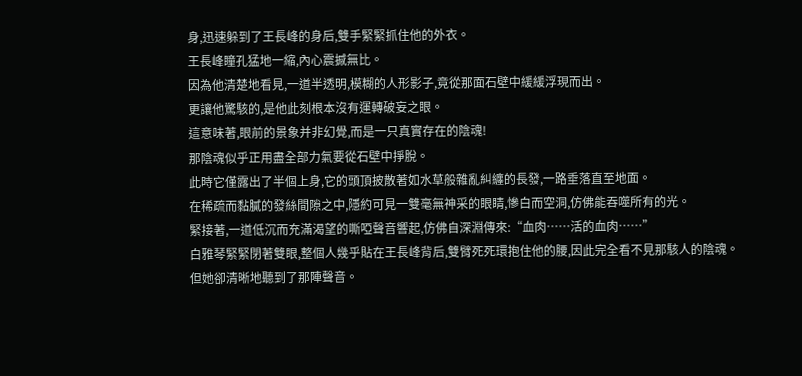身,迅速躲到了王長峰的身后,雙手緊緊抓住他的外衣。
王長峰瞳孔猛地一縮,內心震撼無比。
因為他清楚地看見,一道半透明,模糊的人形影子,竟從那面石壁中緩緩浮現而出。
更讓他驚駭的,是他此刻根本沒有運轉破妄之眼。
這意味著,眼前的景象并非幻覺,而是一只真實存在的陰魂!
那陰魂似乎正用盡全部力氣要從石壁中掙脫。
此時它僅露出了半個上身,它的頭頂披散著如水草般雜亂糾纏的長發,一路垂落直至地面。
在稀疏而黏膩的發絲間隙之中,隱約可見一雙毫無神采的眼睛,慘白而空洞,仿佛能吞噬所有的光。
緊接著,一道低沉而充滿渴望的嘶啞聲音響起,仿佛自深淵傳來:“血肉……活的血肉……”
白雅琴緊緊閉著雙眼,整個人幾乎貼在王長峰背后,雙臂死死環抱住他的腰,因此完全看不見那駭人的陰魂。
但她卻清晰地聽到了那陣聲音。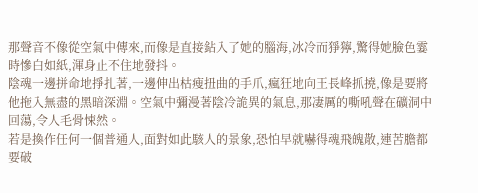那聲音不像從空氣中傳來,而像是直接鉆入了她的腦海,冰冷而猙獰,驚得她臉色霎時慘白如紙,渾身止不住地發抖。
陰魂一邊拼命地掙扎著,一邊伸出枯瘦扭曲的手爪,瘋狂地向王長峰抓撓,像是要將他拖入無盡的黑暗深淵。空氣中彌漫著陰冷詭異的氣息,那凄厲的嘶吼聲在礦洞中回蕩,令人毛骨悚然。
若是換作任何一個普通人,面對如此駭人的景象,恐怕早就嚇得魂飛魄散,連苦膽都要破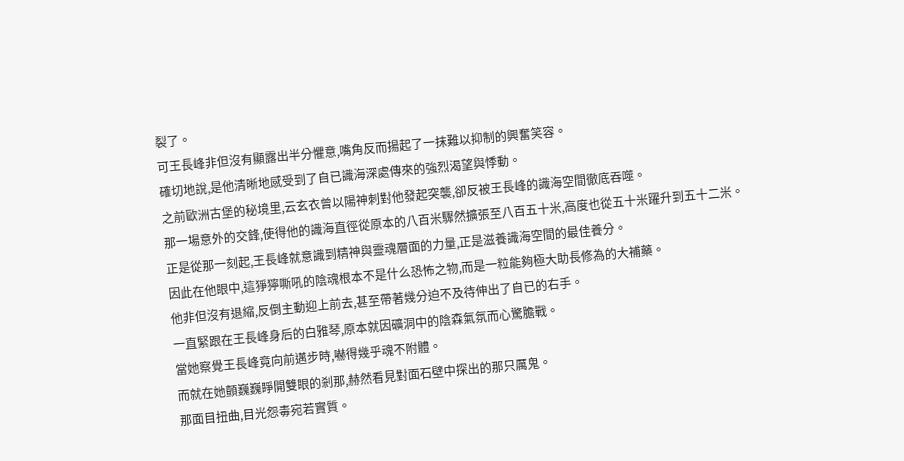裂了。
可王長峰非但沒有顯露出半分懼意,嘴角反而揚起了一抹難以抑制的興奮笑容。
確切地說,是他清晰地感受到了自已識海深處傳來的強烈渴望與悸動。
之前歐洲古堡的秘境里,云玄衣曾以陽神刺對他發起突襲,卻反被王長峰的識海空間徹底吞噬。
那一場意外的交鋒,使得他的識海直徑從原本的八百米驟然擴張至八百五十米,高度也從五十米躍升到五十二米。
正是從那一刻起,王長峰就意識到精神與靈魂層面的力量,正是滋養識海空間的最佳養分。
因此在他眼中,這猙獰嘶吼的陰魂根本不是什么恐怖之物,而是一粒能夠極大助長修為的大補藥。
他非但沒有退縮,反倒主動迎上前去,甚至帶著幾分迫不及待伸出了自已的右手。
一直緊跟在王長峰身后的白雅琴,原本就因礦洞中的陰森氣氛而心驚膽戰。
當她察覺王長峰竟向前邁步時,嚇得幾乎魂不附體。
而就在她顫巍巍睜開雙眼的剎那,赫然看見對面石壁中探出的那只厲鬼。
那面目扭曲,目光怨毒宛若實質。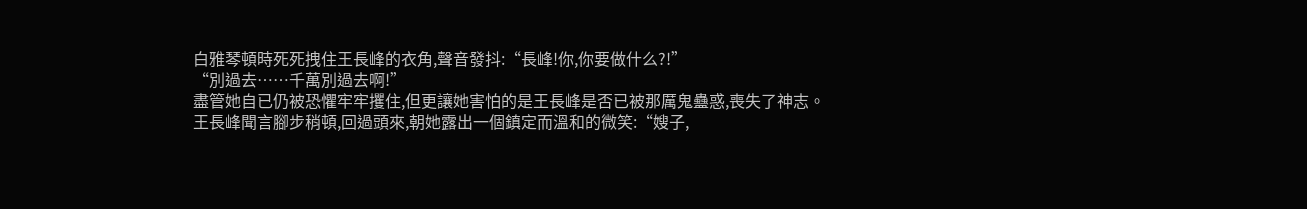白雅琴頓時死死拽住王長峰的衣角,聲音發抖:“長峰!你,你要做什么?!”
“別過去……千萬別過去啊!”
盡管她自已仍被恐懼牢牢攫住,但更讓她害怕的是王長峰是否已被那厲鬼蠱惑,喪失了神志。
王長峰聞言腳步稍頓,回過頭來,朝她露出一個鎮定而溫和的微笑:“嫂子,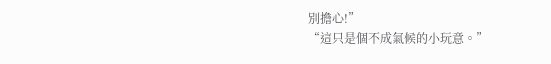別擔心!”
“這只是個不成氣候的小玩意。”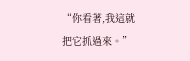“你看著,我這就把它抓過來。”